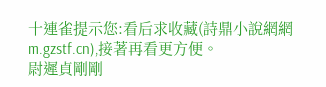十連雀提示您:看后求收藏(詩鼎小說網網m.gzstf.cn),接著再看更方便。
尉遲貞剛剛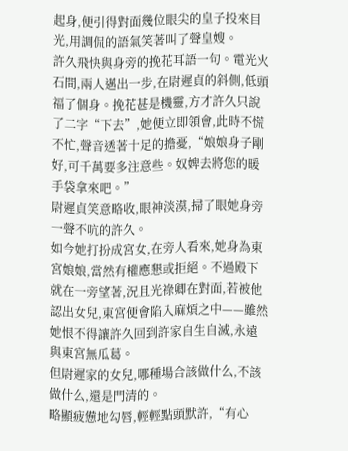起身,便引得對面幾位眼尖的皇子投來目光,用調侃的語氣笑著叫了聲皇嫂。
許久飛快與身旁的挽花耳語一句。電光火石間,兩人邁出一步,在尉遲貞的斜側,低頭福了個身。挽花甚是機靈,方才許久只說了二字“下去”,她便立即領會,此時不慌不忙,聲音透著十足的擔憂,“娘娘身子剛好,可千萬要多注意些。奴婢去將您的暖手袋拿來吧。”
尉遲貞笑意略收,眼神淡漠,掃了眼她身旁一聲不吭的許久。
如今她打扮成宮女,在旁人看來,她身為東宮娘娘,當然有權應懇或拒絕。不過殿下就在一旁望著,況且光祿卿在對面,若被他認出女兒,東宮便會陷入麻煩之中——雖然她恨不得讓許久回到許家自生自滅,永遠與東宮無瓜葛。
但尉遲家的女兒,哪種場合該做什么,不該做什么,還是門清的。
略顯疲憊地勾唇,輕輕點頭默許,“有心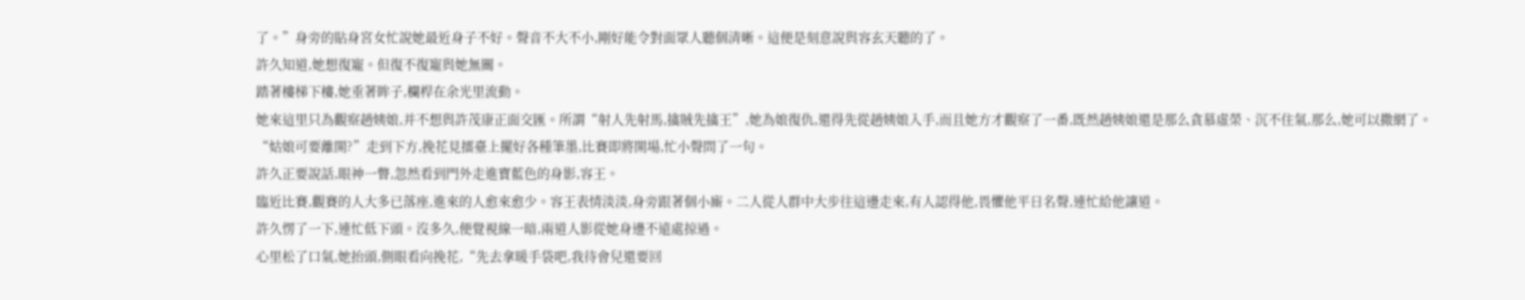了。”身旁的貼身宮女忙說她最近身子不好。聲音不大不小,剛好能令對面眾人聽個清晰。這便是刻意說與容玄天聽的了。
許久知道,她想復寵。但復不復寵與她無關。
踏著樓梯下樓,她垂著眸子,欄桿在余光里流動。
她來這里只為觀察趙姨娘,并不想與許茂康正面交匯。所謂“射人先射馬,擒賊先擒王”,她為娘復仇,還得先從趙姨娘入手,而且她方才觀察了一番,既然趙姨娘還是那么貪慕虛榮、沉不住氣,那么,她可以撒網了。
“姑娘可要離開?”走到下方,挽花見擂臺上擺好各種筆墨,比賽即將開場,忙小聲問了一句。
許久正要說話,眼神一瞥,忽然看到門外走進寶藍色的身影,容王。
臨近比賽,觀賽的人大多已落座,進來的人愈來愈少。容王表情淡淡,身旁跟著個小廝。二人從人群中大步往這邊走來,有人認得他,畏懼他平日名聲,連忙給他讓道。
許久愣了一下,連忙低下頭。沒多久,便覺視線一暗,兩道人影從她身邊不遠處掠過。
心里松了口氣,她抬頭,側眼看向挽花,“先去拿暖手袋吧,我待會兒還要回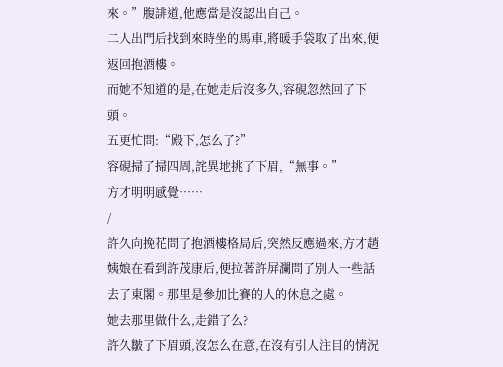來。”腹誹道,他應當是沒認出自己。
二人出門后找到來時坐的馬車,將暖手袋取了出來,便返回抱酒樓。
而她不知道的是,在她走后沒多久,容硯忽然回了下頭。
五更忙問:“殿下,怎么了?”
容硯掃了掃四周,詫異地挑了下眉,“無事。”
方才明明感覺……
/
許久向挽花問了抱酒樓格局后,突然反應過來,方才趙姨娘在看到許茂康后,便拉著許屏瀾問了別人一些話去了東閣。那里是參加比賽的人的休息之處。
她去那里做什么,走錯了么?
許久皺了下眉頭,沒怎么在意,在沒有引人注目的情況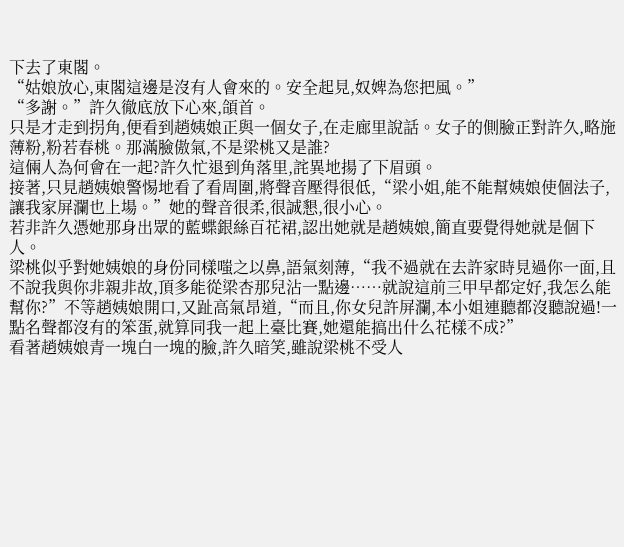下去了東閣。
“姑娘放心,東閣這邊是沒有人會來的。安全起見,奴婢為您把風。”
“多謝。”許久徹底放下心來,頜首。
只是才走到拐角,便看到趙姨娘正與一個女子,在走廊里說話。女子的側臉正對許久,略施薄粉,粉若春桃。那滿臉傲氣,不是梁桃又是誰?
這倆人為何會在一起?許久忙退到角落里,詫異地揚了下眉頭。
接著,只見趙姨娘警惕地看了看周圍,將聲音壓得很低,“梁小姐,能不能幫姨娘使個法子,讓我家屏瀾也上場。”她的聲音很柔,很誠懇,很小心。
若非許久憑她那身出眾的藍蝶銀絲百花裙,認出她就是趙姨娘,簡直要覺得她就是個下人。
梁桃似乎對她姨娘的身份同樣嗤之以鼻,語氣刻薄,“我不過就在去許家時見過你一面,且不說我與你非親非故,頂多能從梁杏那兒沾一點邊……就說這前三甲早都定好,我怎么能幫你?”不等趙姨娘開口,又趾高氣昂道,“而且,你女兒許屏瀾,本小姐連聽都沒聽說過!一點名聲都沒有的笨蛋,就算同我一起上臺比賽,她還能搞出什么花樣不成?”
看著趙姨娘青一塊白一塊的臉,許久暗笑,雖說梁桃不受人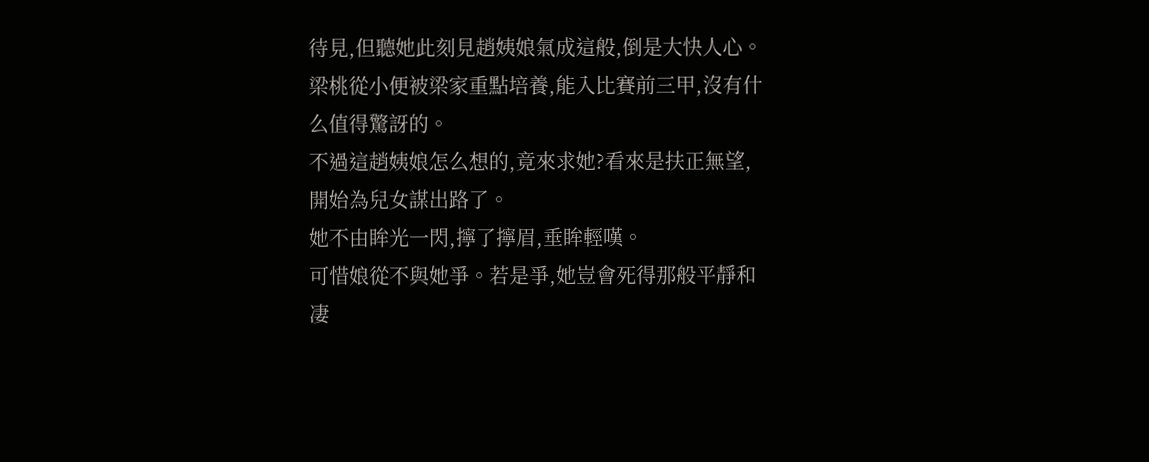待見,但聽她此刻見趙姨娘氣成這般,倒是大快人心。
梁桃從小便被梁家重點培養,能入比賽前三甲,沒有什么值得驚訝的。
不過這趙姨娘怎么想的,竟來求她?看來是扶正無望,開始為兒女謀出路了。
她不由眸光一閃,擰了擰眉,垂眸輕嘆。
可惜娘從不與她爭。若是爭,她豈會死得那般平靜和凄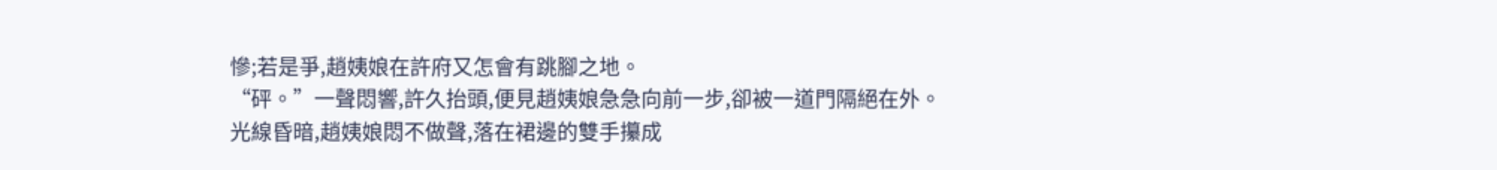慘;若是爭,趙姨娘在許府又怎會有跳腳之地。
“砰。”一聲悶響,許久抬頭,便見趙姨娘急急向前一步,卻被一道門隔絕在外。
光線昏暗,趙姨娘悶不做聲,落在裙邊的雙手攥成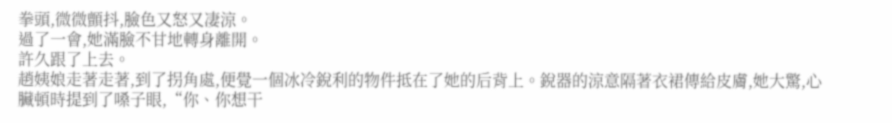拳頭,微微顫抖,臉色又怒又凄涼。
過了一會,她滿臉不甘地轉身離開。
許久跟了上去。
趙姨娘走著走著,到了拐角處,便覺一個冰冷銳利的物件抵在了她的后背上。銳器的涼意隔著衣裙傳給皮膚,她大驚,心臟頓時提到了嗓子眼,“你、你想干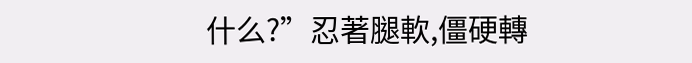什么?”忍著腿軟,僵硬轉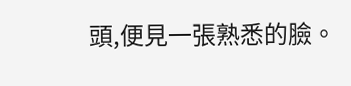頭,便見一張熟悉的臉。